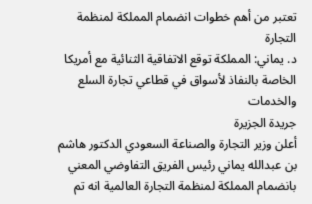تعتبر من أهم خطوات انضمام المملكة لمنظمة التجارة
د. يماني: المملكة توقع الاتفاقية الثنائية مع أمريكا الخاصة بالنفاذ لأسواق في قطاعي تجارة السلع والخدمات
جريدة الجزيرة
أعلن وزير التجارة والصناعة السعودي الدكتور هاشم بن عبدالله يماني رئيس الفريق التفاوضي المعني بانضمام المملكة لمنظمة التجارة العالمية انه تم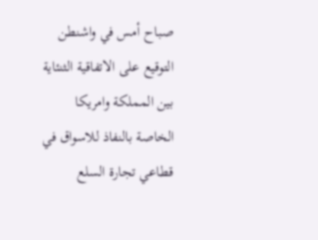صباح أمس في واشنطن التوقيع على الاتفاقية الثنئاية بين المملكة وامريكا الخاصة بالنفاذ للاسواق في قطاعي تجارة السلع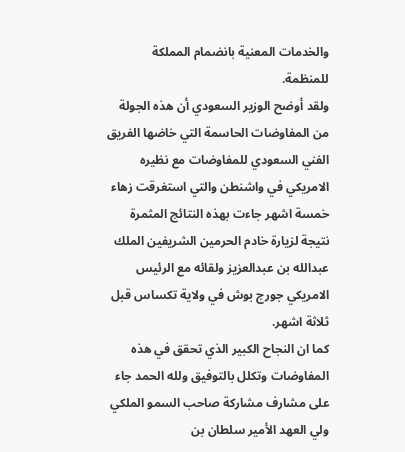والخدمات المعنية بانضمام المملكة للمنظمة.
ولقد أوضح الوزير السعودي أن هذه الجولة من المفاوضات الحاسمة التي خاضها الفريق الفني السعودي للمفاوضات مع نظيره الامريكي في واشنطن والتي استغرقت زهاء خمسة اشهر جاءت بهذه النتائج المثمرة نتيجة لزيارة خادم الحرمين الشريفين الملك عبدالله بن عبدالعزيز ولقائه مع الرئيس الامريكي جورج بوش في ولاية تكساس قبل ثلاثة اشهر.
كما ان النجاح الكبير الذي تحقق في هذه المفاوضات وتكلل بالتوفيق ولله الحمد جاء على مشارف مشاركة صاحب السمو الملكي ولي العهد الأمير سلطان بن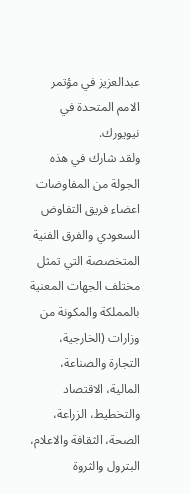عبدالعزيز في مؤتمر الامم المتحدة في نيويورك.
ولقد شارك في هذه الجولة من المفاوضات اعضاء فريق التفاوض السعودي والفرق الفنية المتخصصة التي تمثل مختلف الجهات المعنية بالمملكة والمكونة من وزارات (الخارجية، التجارة والصناعة، المالية، الاقتصاد والتخطيط، الزراعة، الصحة، الثقافة والاعلام، البترول والثروة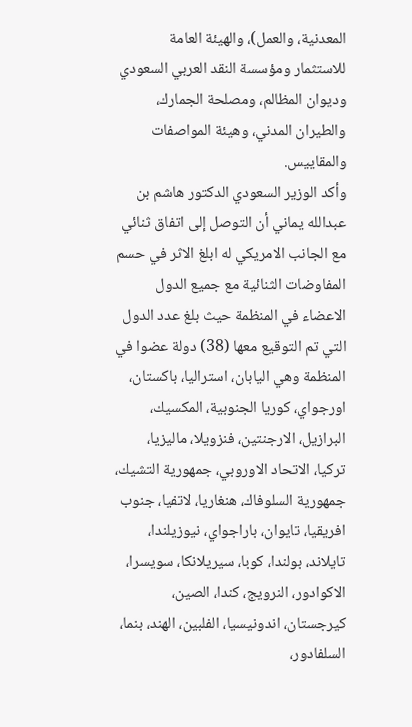المعدنية، والعمل)، والهيئة العامة للاستثمار ومؤسسة النقد العربي السعودي وديوان المظالم، ومصلحة الجمارك، والطيران المدني، وهيئة المواصفات والمقاييس.
وأكد الوزير السعودي الدكتور هاشم بن عبدالله يماني أن التوصل إلى اتفاق ثنائي مع الجانب الامريكي له ابلغ الاثر في حسم المفاوضات الثنائية مع جميع الدول الاعضاء في المنظمة حيث بلغ عدد الدول التي تم التوقيع معها (38) دولة عضوا في المنظمة وهي اليابان، استراليا، باكستان، اورجواي، كوريا الجنوبية، المكسيك، البرازيل، الارجنتين، فنزويلا، ماليزيا، تركيا، الاتحاد الاوروبي، جمهورية التشيك، جمهورية السلوفاك، هنغاريا، لاتفيا، جنوب افريقيا، تايوان، باراجواي، نيوزيلندا، تايلاند، بولندا، كوبا، سيريلانكا، سويسرا، الاكوادور، النرويج، كندا، الصين، كيرجستان، اندونيسيا، الفلبين، الهند، بنما، السلفادور،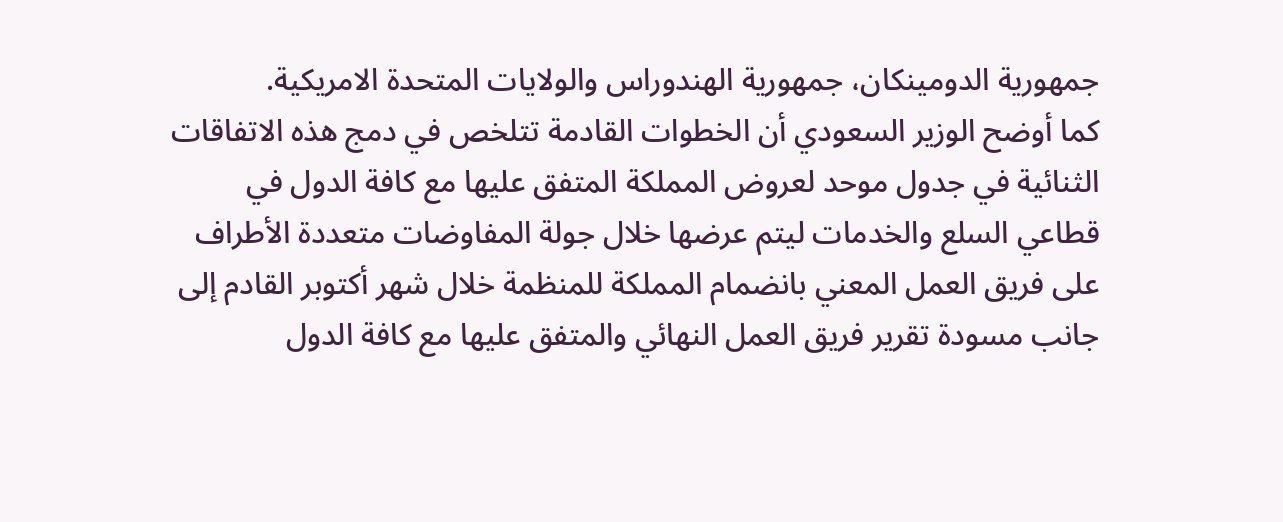جمهورية الدومينكان، جمهورية الهندوراس والولايات المتحدة الامريكية.
كما أوضح الوزير السعودي أن الخطوات القادمة تتلخص في دمج هذه الاتفاقات الثنائية في جدول موحد لعروض المملكة المتفق عليها مع كافة الدول في قطاعي السلع والخدمات ليتم عرضها خلال جولة المفاوضات متعددة الأطراف على فريق العمل المعني بانضمام المملكة للمنظمة خلال شهر أكتوبر القادم إلى جانب مسودة تقرير فريق العمل النهائي والمتفق عليها مع كافة الدول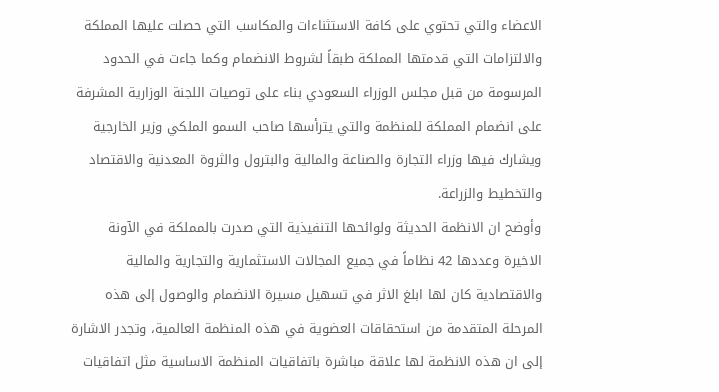الاعضاء والتي تحتوي على كافة الاستثناءات والمكاسب التي حصلت عليها المملكة والالتزامات التي قدمتها المملكة طبقاً لشروط الانضمام وكما جاءت في الحدود المرسومة من قبل مجلس الوزراء السعودي بناء على توصيات اللجنة الوزارية المشرفة على انضمام المملكة للمنظمة والتي يترأسها صاحب السمو الملكي وزير الخارجية ويشارك فيها وزراء التجارة والصناعة والمالية والبترول والثروة المعدنية والاقتصاد والتخطيط والزراعة.
وأوضح ان الانظمة الحديثة ولوائحها التنفيذية التي صدرت بالمملكة في الآونة الاخيرة وعددها 42 نظاماً في جميع المجالات الاستثمارية والتجارية والمالية والاقتصادية كان لها ابلغ الاثر في تسهيل مسيرة الانضمام والوصول إلى هذه المرحلة المتقدمة من استحقاقات العضوية في هذه المنظمة العالمية، وتجدر الاشارة إلى ان هذه الانظمة لها علاقة مباشرة باتفاقيات المنظمة الاساسية مثل اتفاقيات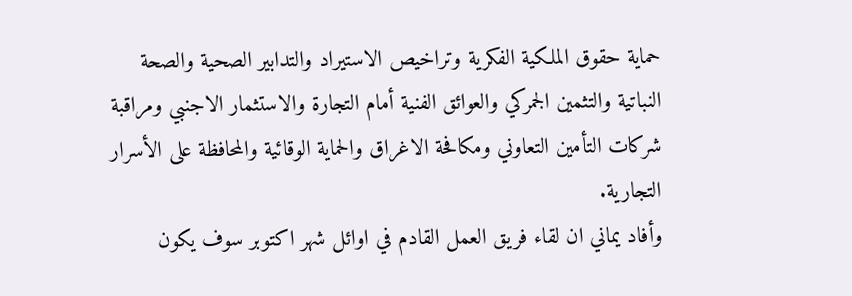حماية حقوق الملكية الفكرية وتراخيص الاستيراد والتدابير الصحية والصحة النباتية والتثمين الجمركي والعوائق الفنية أمام التجارة والاستثمار الاجنبي ومراقبة شركات التأمين التعاوني ومكافحة الاغراق والحماية الوقائية والمحافظة على الأسرار التجارية.
وأفاد يماني ان لقاء فريق العمل القادم في اوائل شهر اكتوبر سوف يكون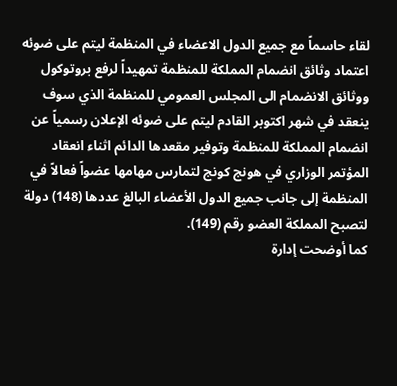لقاء حاسماً مع جميع الدول الاعضاء في المنظمة ليتم على ضوئه اعتماد وثائق انضمام المملكة للمنظمة تمهيداً لرفع بروتوكول ووثائق الانضمام الى المجلس العمومي للمنظمة الذي سوف ينعقد في شهر اكتوبر القادم ليتم على ضوئه الإعلان رسمياً عن انضمام المملكة للمنظمة وتوفير مقعدها الدائم اثناء انعقاد المؤتمر الوزاري في هونج كونج لتمارس مهامها عضواً فعالاً في المنظمة إلى جانب جميع الدول الأعضاء البالغ عددها (148) دولة لتصبح المملكة العضو رقم (149).
كما أوضحت إدارة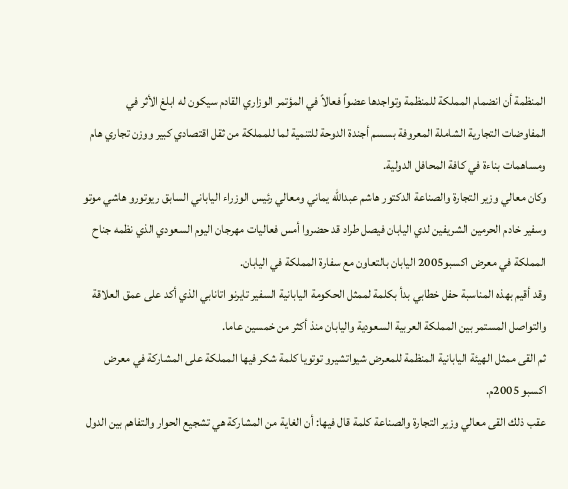المنظمة أن انضمام المملكة للمنظمة وتواجدها عضواً فعالاً في المؤتمر الوزاري القادم سيكون له ابلغ الأثر في المفاوضات التجارية الشاملة المعروفة بسسم أجندة الدوحة للتنمية لما للمملكة من ثقل اقتصادي كبير ووزن تجاري هام ومساهمات بناءة في كافة المحافل الدولية.
وكان معالي وزير التجارة والصناعة الدكتور هاشم عبدالله يماني ومعالي رئيس الوزراء الياباني السابق ريوتورو هاشي موتو وسفير خادم الحرمين الشريفين لدي اليابان فيصل طراد قد حضروا أمس فعاليات مهرجان اليوم السعودي الذي نظمه جناح المملكة في معرض اكسبو2005 اليابان بالتعاون مع سفارة المملكة في اليابان.
وقد أقيم بهذه المناسبة حفل خطابي بدأ بكلمة لممثل الحكومة اليابانية السفير تايرنو اتانابي الذي أكد على عمق العلاقة والتواصل المستمر بين المملكة العربية السعودية واليابان منذ أكثر من خمسين عاما.
ثم القى ممثل الهيئة اليابانية المنظمة للمعرض شيواتشيرو توتويا كلمة شكر فيها المملكة على المشاركة في معرض اكسبو 2005م.
عقب ذلك القى معالي وزير التجارة والصناعة كلمة قال فيها: أن الغاية من المشاركة هي تشجيع الحوار والتفاهم بين الدول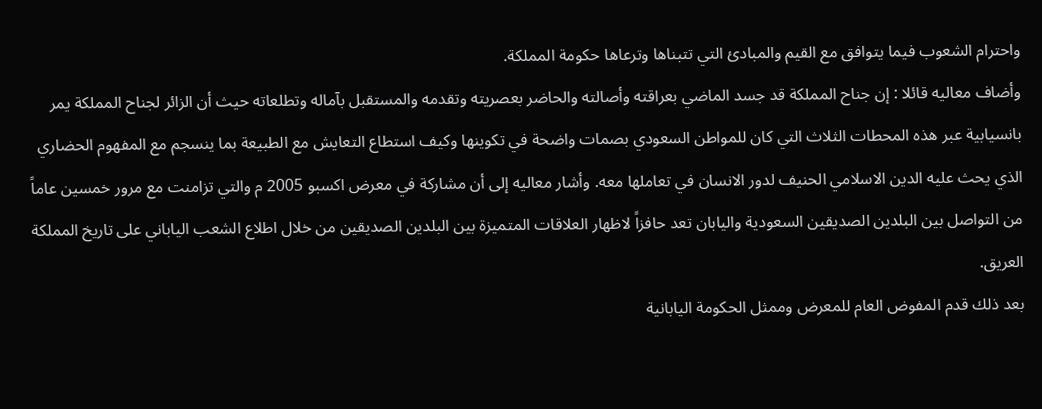واحترام الشعوب فيما يتوافق مع القيم والمبادئ التي تتبناها وترعاها حكومة المملكة.
وأضاف معاليه قائلا : إن جناح المملكة قد جسد الماضي بعراقته وأصالته والحاضر بعصريته وتقدمه والمستقبل بآماله وتطلعاته حيث أن الزائر لجناح المملكة يمر بانسيابية عبر هذه المحطات الثلاث التي كان للمواطن السعودي بصمات واضحة في تكوينها وكيف استطاع التعايش مع الطبيعة بما ينسجم مع المفهوم الحضاري الذي يحث عليه الدين الاسلامي الحنيف لدور الانسان في تعاملها معه. وأشار معاليه إلى أن مشاركة في معرض اكسبو 2005 م والتي تزامنت مع مرور خمسين عاماً من التواصل بين البلدين الصديقين السعودية واليابان تعد حافزاً لاظهار العلاقات المتميزة بين البلدين الصديقين من خلال اطلاع الشعب الياباني على تاريخ المملكة العريق.
بعد ذلك قدم المفوض العام للمعرض وممثل الحكومة اليابانية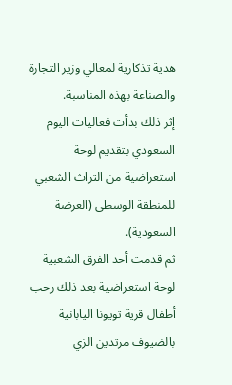هدية تذكارية لمعالي وزير التجارة والصناعة بهذه المناسبة.
إثر ذلك بدأت فعاليات اليوم السعودي بتقديم لوحة استعراضية من التراث الشعبي للمنطقة الوسطى (العرضة السعودية).
ثم قدمت أحد الفرق الشعبية لوحة استعراضية بعد ذلك رحب أطفال قرية تويونا اليابانية بالضيوف مرتدين الزي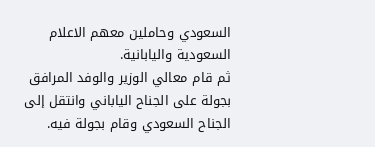السعودي وحاملين معهم الاعلام السعودية واليابانية.
ثم قام معالي الوزير والوفد المرافق بجولة على الجناح الياباني وانتقل إلى الجناح السعودي وقام بجولة فيه.